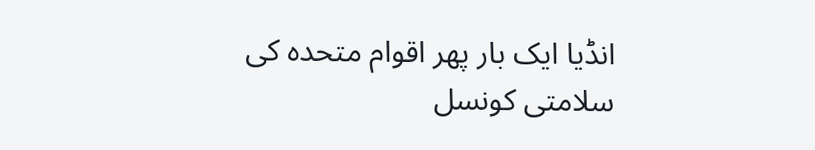انڈیا ایک بار پھر اقوام متحدہ کی سلامتی کونسل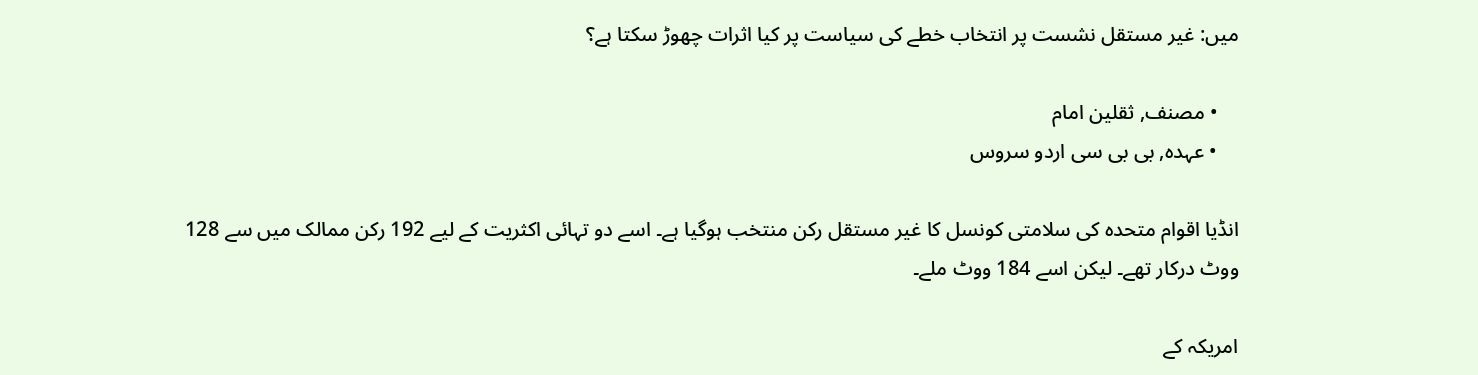میں: غیر مستقل نشست پر انتخاب خطے کی سیاست پر کیا اثرات چھوڑ سکتا ہے؟

    • مصنف, ثقلین امام
    • عہدہ, بی بی سی اردو سروس

انڈیا اقوام متحدہ کی سلامتی کونسل کا غیر مستقل رکن منتخب ہوگیا ہے۔ اسے دو تہائی اکثریت کے لیے 192 رکن ممالک میں سے 128 ووٹ درکار تھے۔ لیکن اسے 184 ووٹ ملے۔

امریکہ کے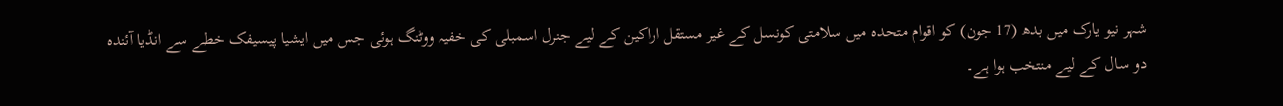شہر نیو یارک میں بدھ (17 جون) کو اقوام متحدہ میں سلامتی کونسل کے غیر مستقل اراکین کے لیے جنرل اسمبلی کی خفیہ ووٹنگ ہوئی جس میں ایشیا پیسیفک خطے سے انڈیا آئندہ دو سال کے لیے منتخب ہوا ہے۔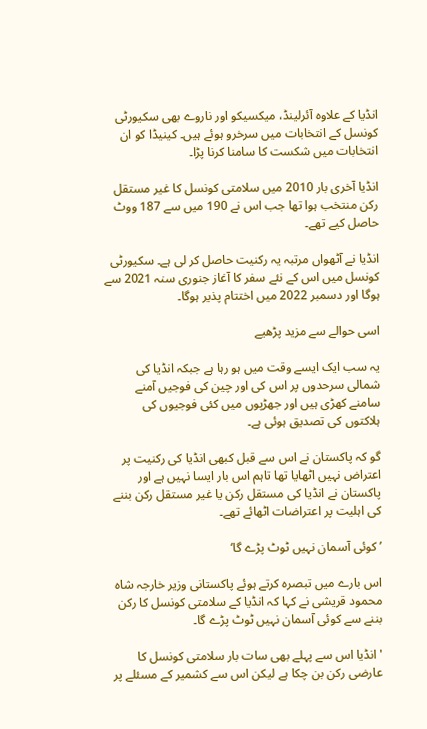انڈیا کے علاوہ آئرلینڈ، میکسیکو اور ناروے بھی سکیورٹی کونسل کے انتخابات میں سرخرو ہوئے ہیں۔ کینیڈا کو ان انتخابات میں شکست کا سامنا کرنا پڑا۔

انڈیا آخری بار 2010 میں سلامتی کونسل کا غیر مستقل رکن منتخب ہوا تھا جب اس نے 190 میں سے 187 ووٹ حاصل کیے تھے۔

انڈیا نے آٹھواں مرتبہ یہ رکنیت حاصل کر لی ہے۔ سکیورٹی کونسل میں اس کے نئے سفر کا آغاز جنوری سنہ 2021 سے ہوگا اور دسمبر 2022 میں اختتام پذیر ہوگا۔

اسی حوالے سے مزید پڑھیے

یہ سب ایک ایسے وقت میں ہو رہا ہے جبکہ انڈیا کی شمالی سرحدوں پر اس کی اور چین کی فوجیں آمنے سامنے کھڑی ہیں اور جھڑپوں میں کئی فوجیوں کی ہلاکتوں کی تصدیق ہوئی ہے۔

گو کہ پاکستان نے اس سے قبل کبھی انڈیا کی رکنیت پر اعتراض نہیں اٹھایا تھا تاہم اس بار ایسا نہیں ہے اور پاکستان نے انڈیا کی مستقل رکن یا غیر مستقل رکن بننے کی اہلیت پر اعتراضات اٹھائے تھے۔

’کوئی آسمان نہیں ٹوٹ پڑے گا‘

اس بارے میں تبصرہ کرتے ہوئے پاکستانی وزیر خارجہ شاہ محمود قریشی نے کہا کہ انڈیا کے سلامتی کونسل کا رکن بننے سے کوئی آسمان نہیں ٹوٹ پڑے گا۔

'انڈیا اس سے پہلے بھی سات بار سلامتی کونسل کا عارضی رکن بن چکا ہے لیکن اس سے کشمیر کے مسئلے پر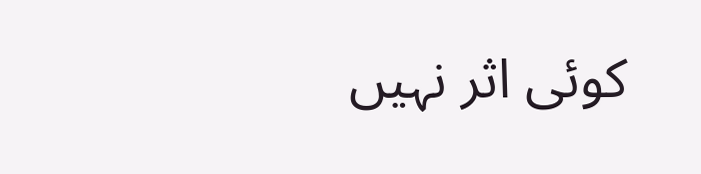کوئی اثر نہیں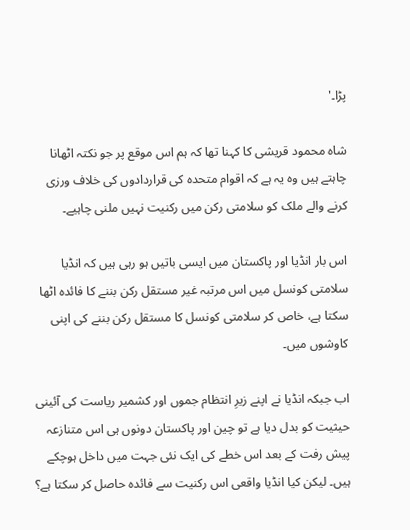پڑا۔'

شاہ محمود قریشی کا کہنا تھا کہ ہم اس موقع پر جو نکتہ اٹھانا چاہتے ہیں وہ یہ ہے کہ اقوام متحدہ کی قراردادوں کی خلاف ورزی کرنے والے ملک کو سلامتی رکن میں رکنیت نہیں ملنی چاہیے۔

اس بار انڈیا اور پاکستان میں ایسی باتیں ہو رہی ہیں کہ انڈیا سلامتی کونسل میں اس مرتبہ غیر مستقل رکن بننے کا فائدہ اٹھا سکتا ہے، خاص کر سلامتی کونسل کا مستقل رکن بننے کی اپنی کاوشوں میں۔

اب جبکہ انڈیا نے اپنے زیرِ انتظام جموں اور کشمیر ریاست کی آئینی حیثیت کو بدل دیا ہے تو چین اور پاکستان دونوں ہی اس متنازعہ پیش رفت کے بعد اس خطے کی ایک نئی جہت میں داخل ہوچکے ہیں۔ لیکن کیا انڈیا واقعی اس رکنیت سے فائدہ حاصل کر سکتا ہے؟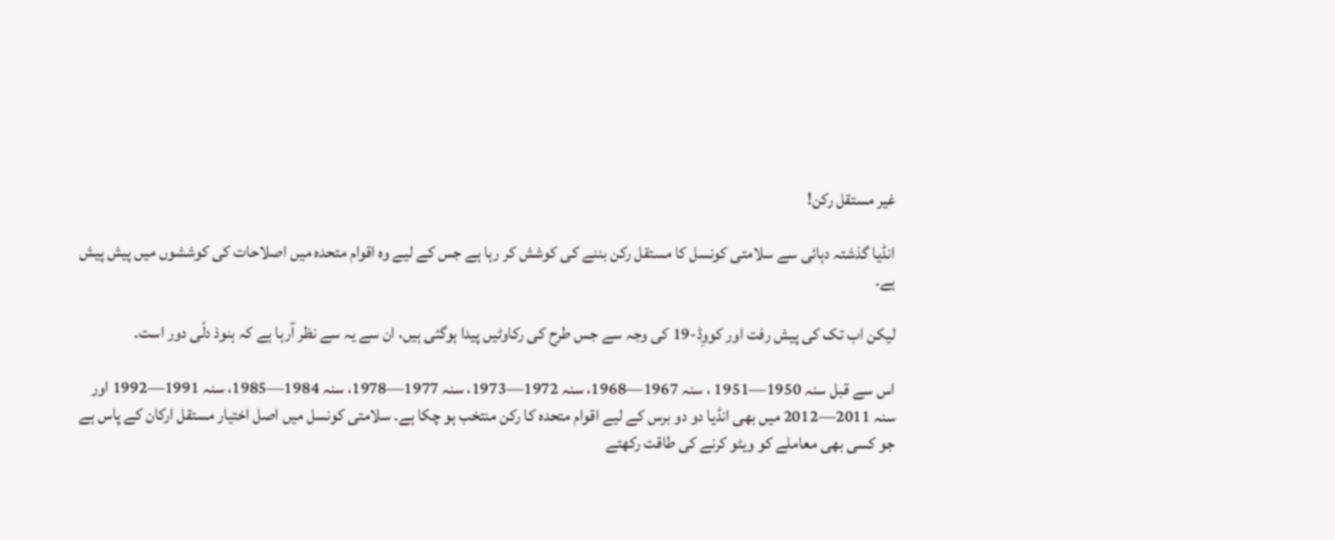غیر مستقل رکن!

انڈیا گذشتہ دہائی سے سلامتی کونسل کا مستقل رکن بننے کی کوشش کر رہا ہے جس کے لیے وہ اقوام متحدہ میں اصلاحات کی کوششوں میں پیش پیش ہے۔

لیکن اب تک کی پیش رفت اور کووِڈ-19 کی وجہ سے جس طرح کی رکاوٹیں پیدا ہوگئی ہیں، ان سے یہ سے نظر آرہا ہے کہ ہنوذ دلّی دور است۔

اس سے قبل سنہ 1950—1951 ، سنہ 1967—1968، سنہ 1972—1973، سنہ 1977—1978، سنہ 1984—1985، سنہ 1991—1992 اور سنہ 2011—2012 میں بھی انڈیا دو دو برس کے لیے اقوام متحدہ کا رکن منتخب ہو چکا ہے۔ سلامتی کونسل میں اصل اختیار مستقل ارکان کے پاس ہے جو کسی بھی معاملے کو ویٹو کرنے کی طاقت رکھتے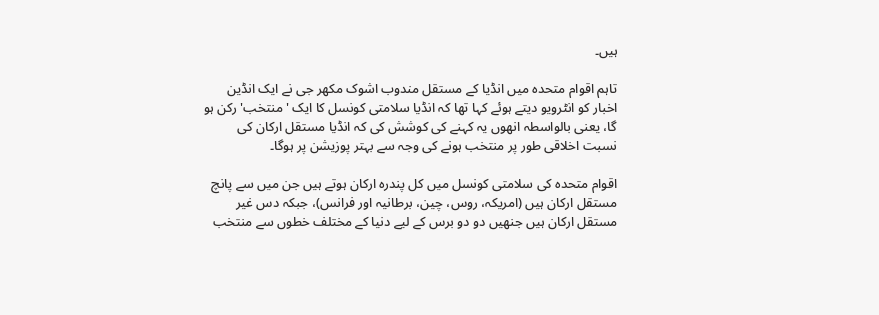ہیں۔

تاہم اقوام متحدہ میں انڈیا کے مستقل مندوب اشوک مکھر جی نے ایک انڈین اخبار کو انٹرویو دیتے ہوئے کہا تھا کہ انڈیا سلامتی کونسل کا ایک 'منتخب' رکن ہو گا، یعنی بالواسطہ انھوں یہ کہنے کی کوشش کی کہ انڈیا مستقل ارکان کی نسبت اخلاقی طور پر منتخب ہونے کی وجہ سے بہتر پوزیشن پر ہوگا۔

اقوام متحدہ کی سلامتی کونسل میں کل پندرہ ارکان ہوتے ہیں جن میں سے پانچ مستقل ارکان ہیں (امریکہ، روس، چین، برطانیہ اور فرانس)، جبکہ دس غیر مستقل ارکان ہیں جنھیں دو دو برس کے لیے دنیا کے مختلف خطوں سے منتخب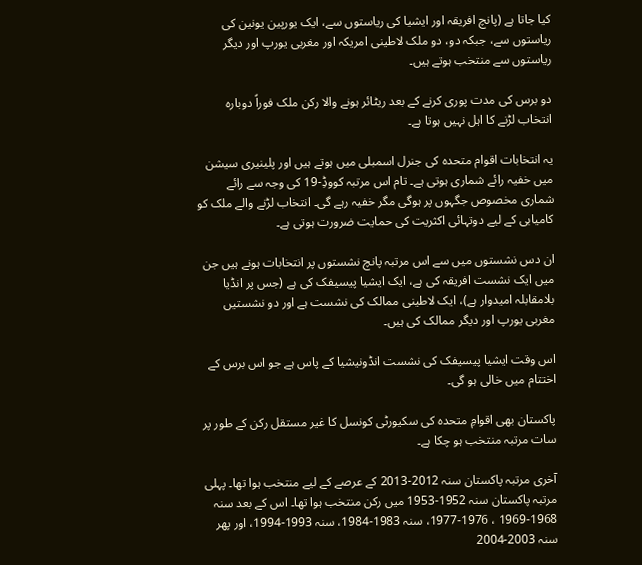کیا جاتا ہے (پانچ افریقہ اور ایشیا کی ریاستوں سے، ایک یورپین یونین کی ریاستوں سے، جبکہ دو، دو ملک لاطینی امریکہ اور مغربی یورپ اور دیگر ریاستوں سے منتخب ہوتے ہیں۔

دو برس کی مدت پوری کرنے کے بعد ریٹائر ہونے والا رکن ملک فوراً دوبارہ انتخاب لڑنے کا اہل نہیں ہوتا ہے۔

یہ انتخابات اقوام متحدہ کی جنرل اسمبلی میں ہوتے ہیں اور پلینیری سیشن میں خفیہ رائے شماری ہوتی ہے۔ تام اس مرتبہ کووڈِ-19 کی وجہ سے رائے شماری مخصوص جگہوں پر ہوگی مگر خفیہ رہے گی۔ انتخاب لڑنے والے ملک کو کامیابی کے لیے دوتہائی اکثریت کی حمایت ضرورت ہوتی ہے۔

ان دس نشستوں میں سے اس مرتبہ پانچ نشستوں پر انتخابات ہونے ہیں جن میں ایک نشست افریقہ کی ہے، ایک ایشیا پیسیفک کی ہے (جس پر انڈیا بلامقابلہ امیدوار ہے)، ایک لاطینی ممالک کی نشست ہے اور دو نشستیں مغربی یورپ اور دیگر ممالک کی ہیں۔

اس وقت ایشیا پیسیفک کی نشست انڈونیشیا کے پاس ہے جو اس برس کے اختتام میں خالی ہو گی۔

پاکستان بھی اقوامِ متحدہ کی سکیورٹی کونسل کا غیر مستقل رکن کے طور پر سات مرتبہ منتخب ہو چکا ہے۔

آخری مرتبہ پاکستان سنہ 2012-2013 کے عرصے کے لیے منتخب ہوا تھا۔ پہلی مرتبہ پاکستان سنہ 1952-1953 میں رکن منتخب ہوا تھا۔ اس کے بعد سنہ 1968-1969 ، 1976-1977، سنہ 1983-1984، سنہ 1993-1994، اور پھر سنہ 2003-2004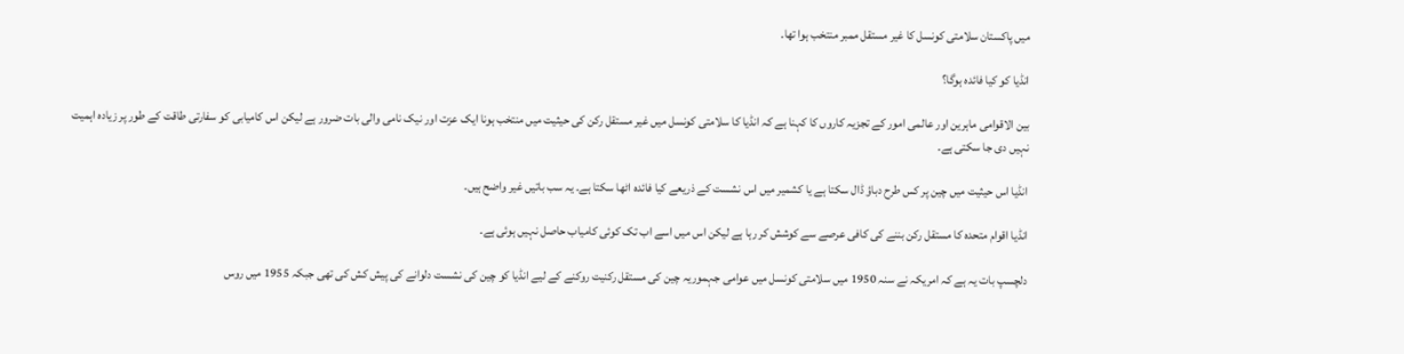میں پاکستان سلامتی کونسل کا غیر مستقل ممبر منتخب ہوا تھا۔

انڈیا کو کیا فائدہ ہوگا؟

بین الاقوامی ماہرین اور عالمی امور کے تجزیہ کاروں کا کہنا ہے کہ انڈیا کا سلامتی کونسل میں غیر مستقل رکن کی حیثیت میں منتخب ہونا ایک عزت اور نیک نامی والی بات ضرور ہے لیکن اس کامیابی کو سفارتی طاقت کے طور پر زیادہ اہمیت نہیں دی جا سکتی ہے۔

انڈیا اس حیثیت میں چین پر کس طرح دباؤ ڈال سکتا ہے یا کشمیر میں اس نشست کے ذریعے کیا فائدہ اٹھا سکتا ہے۔ یہ سب باتیں غیر واضح ہیں۔

انڈیا اقوام متحدہ کا مستقل رکن بننے کی کافی عرصے سے کوشش کر رہا ہے لیکن اس میں اسے اب تک کوئی کامیاب حاصل نہیں ہوئی ہے۔

دلچسپ بات یہ ہے کہ امریکہ نے سنہ 1950 میں سلامتی کونسل میں عوامی جہموریہ چین کی مستقل رکنیت روکنے کے لیے انڈیا کو چین کی نشست دلوانے کی پیش کش کی تھی جبکہ 1955 میں روس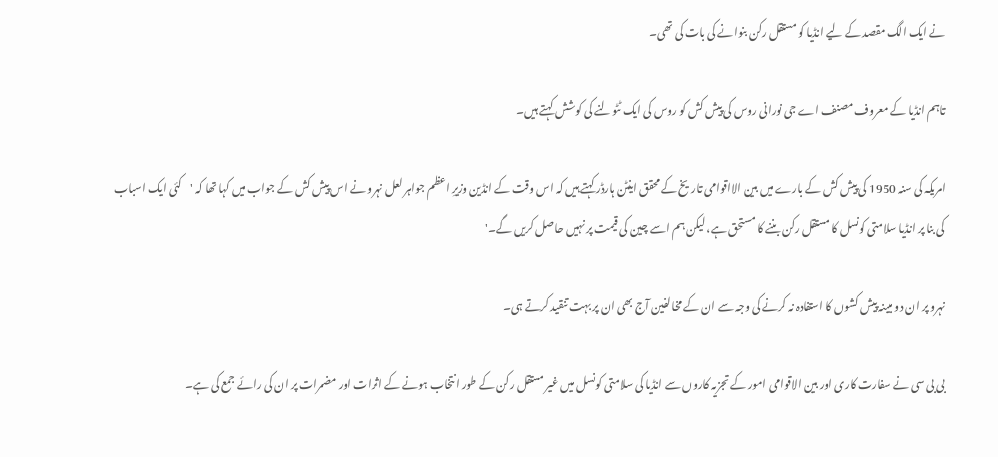نے ایک الگ مقصد کے لیے انڈیا کو مستقل رکن بنوانے کی بات کی تھی۔

تاہم انڈیا کے معروف مصنف اے جی نورانی روس کی پیش کش کو روس کی ایک ٹٹولنے کی کوشش کہتے ہیں۔

امریکہ کی سنہ 1950 کی پیش کش کے بارے میں بین الااقوامی تاریخ کے محقق اینٹن ہارڈر کہتے ہیں کہ اس وقت کے انڈین وزیرِ اعظم جواہر لعل نہرو نے اس پیش کش کے جواب میں کہا تھا کہ 'کئی ایک اسباب کی بنا پر انڈیا سلامتی کونسل کا مستقل رکن بننے کا مستحق ہے، لیکن ہم اسے چین کی قیمت پر نہیں حاصل کریں گے۔'

نہرو پر ان دو مبینہ پیش کشوں کا استفادہ نہ کرنے کی وجہ سے ان کے مخالفین آج بھی ان پر بہت تنقید کرتے ہی۔

بی بی سی نے سفارت کاری اور بین الاقوامی امور کے تجزیہ کاروں سے انڈیا کی سلامتی کونسل میں غیر مستقل رکن کے طور انتخاب ہونے کے اثرات اور مضمرات پر ان کی رائے جمع کی ہے۔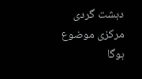دہشت گردی مرکزی موضوع ہوگا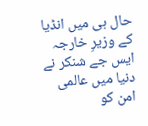حال ہی میں انڈیا کے وزیرِ خارجہ ایس جے شنکر نے دنیا میں عالمی امن کو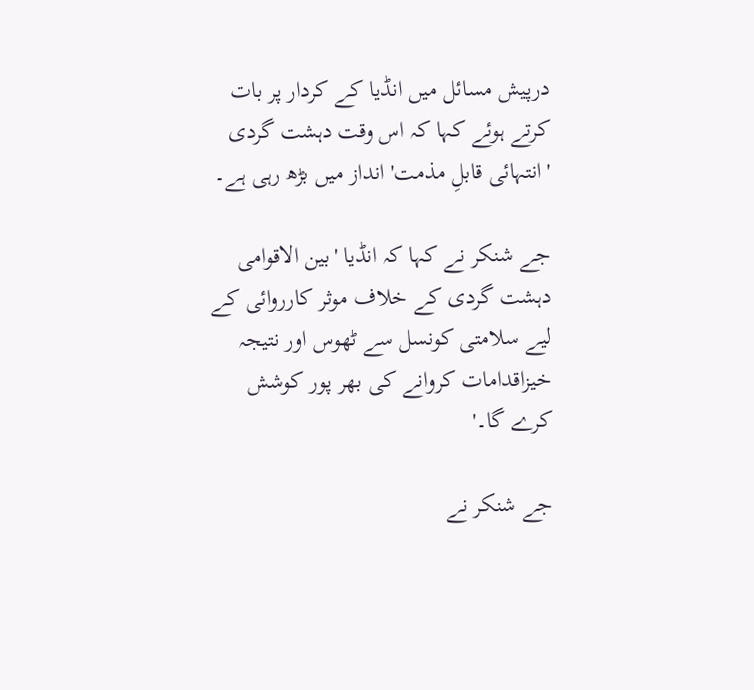درپیش مسائل میں انڈیا کے کردار پر بات کرتے ہوئے کہا کہ اس وقت دہشت گردی 'انتہائی قابلِ مذمت' انداز میں بڑھ رہی ہے۔

جے شنکر نے کہا کہ انڈیا 'بین الاقوامی دہشت گردی کے خلاف موثر کارروائی کے لیے سلامتی کونسل سے ٹھوس اور نتیجہ خیزاقدامات کروانے کی بھر پور کوشش کرے گا۔'

جے شنکر نے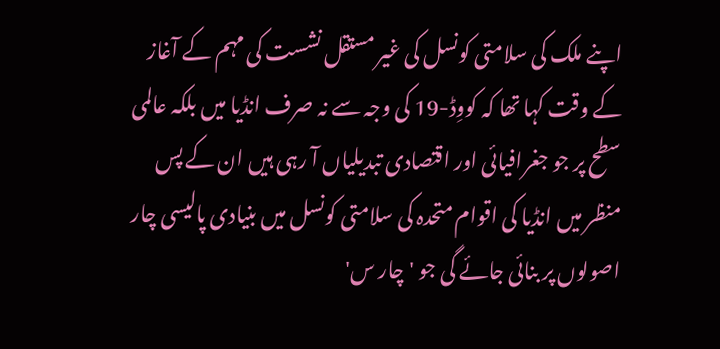اپنے ملک کی سلامتی کونسل کی غیر مستقل نشست کی مہم کے آغاز کے وقت کہا تھا کہ کووِڈ-19 کی وجہ سے نہ صرف انڈیا میں بلکہ عالمی سطح پر جو جغرافیائی اور اقتصادی تبدیلیاں آ رہی ہیں ان کے پس منظر میں انڈیا کی اقوام متحدہ کی سلامتی کونسل میں بنیادی پالیسی چار اصولوں پر بنائی جائے گی جو 'چار س'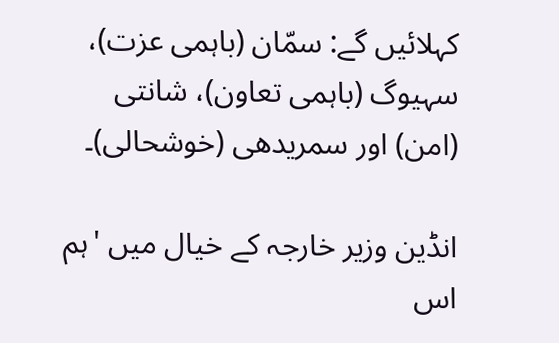کہلائیں گے: سمّان (باہمی عزت)، سہیوگ (باہمی تعاون)، شانتی (امن) اور سمریدھی (خوشحالی)۔

انڈین وزیر خارجہ کے خیال میں 'ہم اس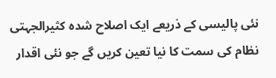نئی پالیسی کے ذریعے ایک اصلاح شدہ کثیرالجہتی نظام کی سمت کا نیا تعین کریں گے جو نئی اقدار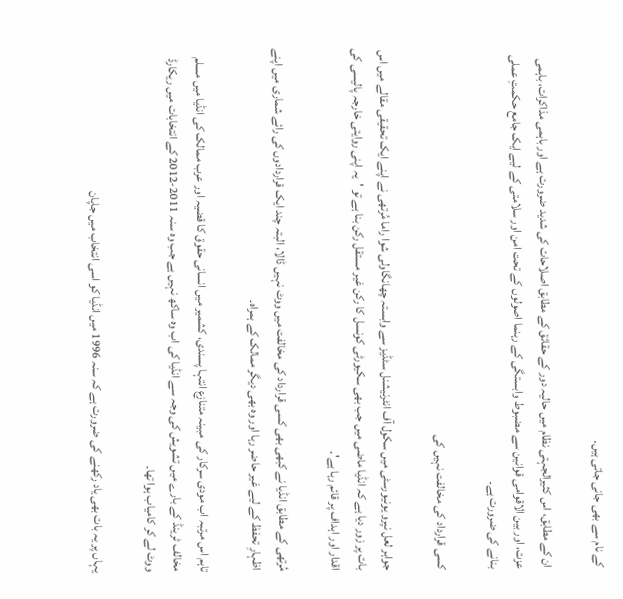کے نام سے بھی جانی جاتی ہیں۔

ان کے مطابق، اس کثیرالجہتی نظام میں حالیہ دور کے حقائق کے مطابق اصلاحات کی شدید ضرورت ہے اور باہمی مذاکرات، باہمی عزت، اور بین الاقوامی قوانین سے مضبوط وابستگی کے رہنما اصولوں کے تحت امن اور سلامتی کے لیے ایک جامع حکمتِ عملی بنانے کی ضرورت ہے۔

کسی قرارداد کی مخالفت نہیں کی

جواہر لعل نپرو یونیورسٹی میں سکول آف انٹرنیشنل سٹڈیز سے وابستہ چھانگاولی شوا راما مُرتھی نے اپنے ایک تحقیقی مقالے میں اس بات پر زور دیا ہے کہ انڈیا ماضی میں جب بھی سکیورٹی کونسل کا رکن غیر مستقل رکن بنا ہے تو 'یہ اپنی روایتی خارجہ پالیسی کی اقدار اور اہداف پر قائم رہا ہے'۔

مُرتھی کے مطابق انڈیا نے کبھی بھی کسی قرارداد کی مخالفت میں ووٹ نہیں ڈالا، البتہ چند ایک قراردادوں کی رائے شماری میں اپنے اظہارِ تحفظ کے لیے غیر حاضر رہا اور وہ بھی دیگر ممالک کے ہمراہ۔

تاہم اس مرتبہ اب مودی سرکار کی مبینہ متنازع انتہا پسندی، کشمیر میں انسانی حقوق کا قضیہ اور عرب ممالک کی انڈیا میں مسلم مخالف ٹرینڈ کے بارے میں تشویش کی وجہ سے انڈیا کی اب وہ ساکھ نہیں ہے جب وہ سنہ 2011-2012 کے انتخابات میں ریکارڈ ووٹ لے کر کامیاب ہوا تھا۔

یہاں پر یہ بات بھی یاد رکھنے کی ضرورت ہے کہ سنہ 1996 میں انڈیا کو اسی انتخاب میں جاپان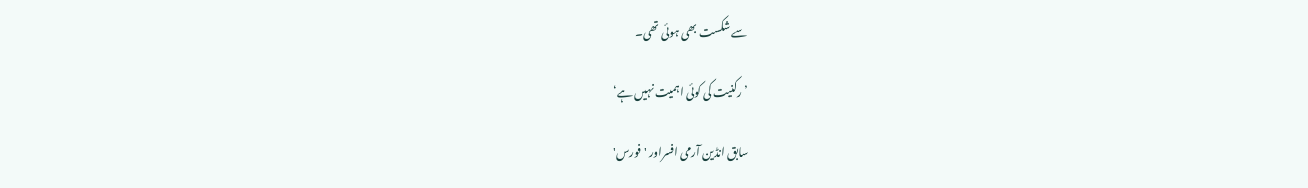سے شکست بھی ہوئی تھی۔

’رکنیت کی کوئی اہمیت نہیں ہے‘

سابق انڈین آرمی افسراور 'فورس'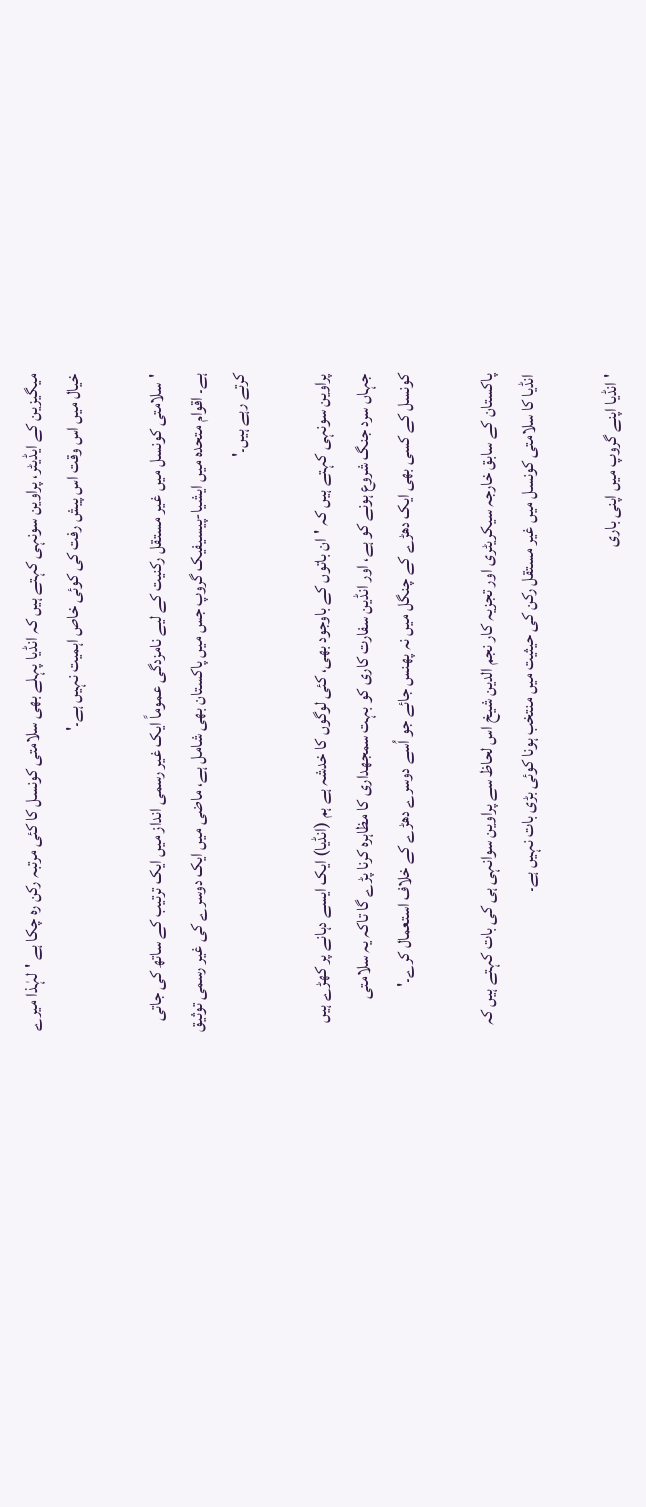میگیزین کے ایڈیٹر، پراوین سونہی کہتے ہیں کہ انڈیا پہلے بھی سلامتی کونسل کا کئی مرتبہ رکن رہ چکا ہے 'لہٰذا میرے خیال میں اس وقت اس پیش رفت کی کوئی خاص اہمیت نہیں ہے۔'

'سلامتی کونسل میں غیر مستقل رکنیت کے لیے نامزدگی عموماً ایک غیر رسمی انداز میں ایک ترتیب کے ساتھ کی جاتی ہے۔ اقوام متحدہ میں ایشیا-پیسیفیک گروپ جس میں پاکستان بھی شامل ہے، ماضی میں ایک دوسرے کی غیر رسمی توثیق کرتے رہے ہیں۔'

پراوین سونہی کہتے ہیں کہ 'ان باتوں کے باوجود بھی، کئی لوگوں کا خدشہ ہے ہم (انڈیا) ایک ایسے دہانے پر کھڑے ہیں جہاں سرد جنگ شروع ہونے کو ہے، اور انڈین سفارت کاری کو بہت سمجھداری کا مظاہرہ کرنا پڑے گا تاکہ یہ سلامتی کونسل کے کسی بھی ایک دھڑے کے چنگل میں نہ پھنس جائے جو اُسے دوسرے دھڑے کے خلاف استعمال کرے۔'

پاکستان کے سابق خارجہ سیکریٹری اور تجزیہ کار نجم الدین شیخ اس لحاظ سے پراوین سوانہی ہی کی بات کہتے ہیں کہ انڈیا کا سلامتی کونسل میں غیر مستقل رکن کی حیثیت میں منتخب ہونا کوئی بڑی بات نہیں ہے۔

'انڈیا اپنے گروپ میں اپنی باری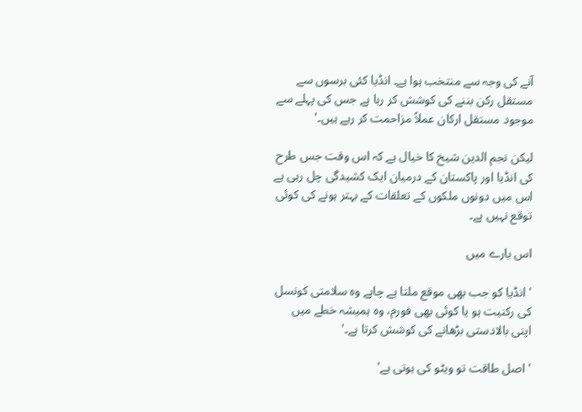آنے کی وجہ سے منتخب ہوا ہے۔ انڈیا کئی برسوں سے مستقل رکن بننے کی کوشش کر رہا ہے جس کی پہلے سے موجود مستقل ارکان عملاً مزاحمت کر رہے ہیں۔'

لیکن نجم الدین شیخ کا خیال ہے کہ اس وقت جس طرح کی انڈیا اور پاکستان کے درمیان ایک کشیدگی چل رہی ہے اس میں دونوں ملکوں کے تعلقات کے بہتر ہونے کی کوئی توقع نہیں ہے۔

اس بارے میں

'انڈیا کو جب بھی موقع ملتا ہے چاہے وہ سلامتی کونسل کی رکنیت ہو یا کوئی بھی فورم، وہ ہمیشہ خطے میں اپنی بالادستی بڑھانے کی کوشش کرتا ہے۔'

'اصل طاقت تو ویٹو کی ہوتی ہے'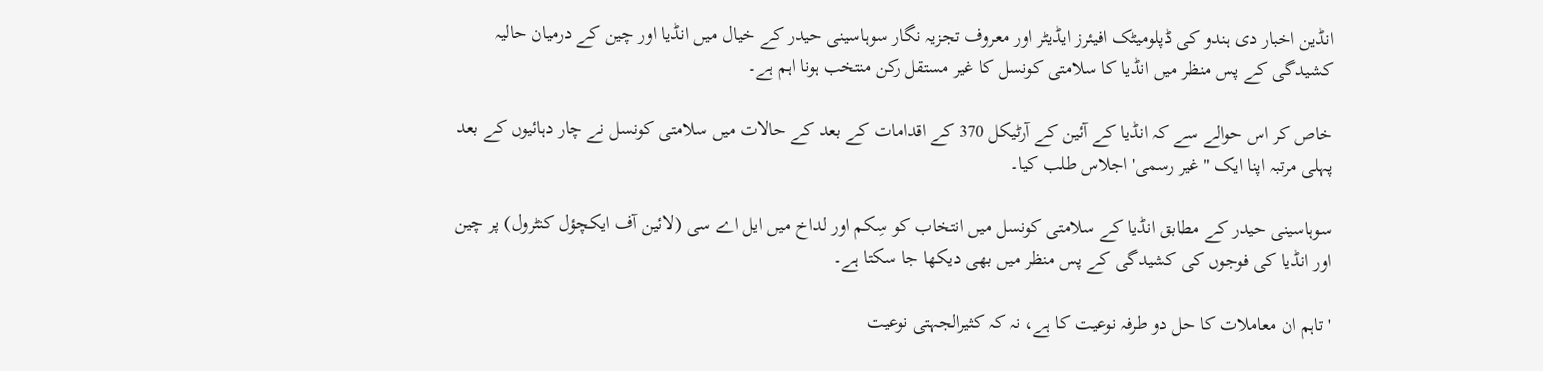انڈین اخبار دی ہندو کی ڈپلومیٹک افیئرز ایڈیٹر اور معروف تجزیہ نگار سوہاسینی حیدر کے خیال میں انڈیا اور چین کے درمیان حالیہ کشیدگی کے پس منظر میں انڈیا کا سلامتی کونسل کا غیر مستقل رکن منتخب ہونا اہم ہے۔

خاص کر اس حوالے سے کہ انڈیا کے آئین کے آرٹیکل 370 کے اقدامات کے بعد کے حالات میں سلامتی کونسل نے چار دہائیوں کے بعد پہلی مرتبہ اپنا ایک "غیر رسمی' اجلاس طلب کیا۔

سوہاسینی حیدر کے مطابق انڈیا کے سلامتی کونسل میں انتخاب کو سِکم اور لداخ میں ایل اے سی (لائین آف ایکچؤل کنٹرول) پر چین اور انڈیا کی فوجوں کی کشیدگی کے پس منظر میں بھی دیکھا جا سکتا ہے۔

'تاہم ان معاملات کا حل دو طرفہ نوعیت کا ہے، نہ کہ کثیرالجہتی نوعیت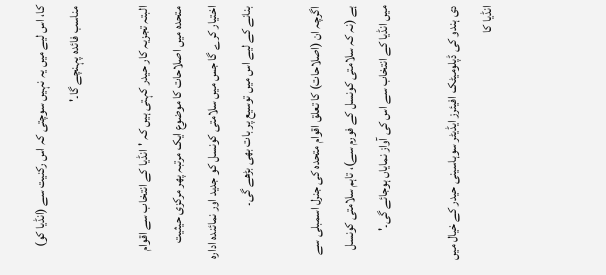کا، اس لیے میں یہ نہیں سوچتی کہ اس رکنیت سے (انڈیا کو) مناسب فائدہ پہنچے گا۔'

البتہ تجزیہ کار حیدر کہتی ہیں کہ 'انڈیا کے انتخاب سے اقوام متحدہ میں اصلاحات کا موضوع ایک مرتبہ پھر مرکزی حیثیت اختیار کرے گا جس میں سلامتی کونسل کو جدید اور نمائندہ ادارہ بنانے کے لیے اس میں توسیع پر بات بھی بڑھے گی۔

اگرچہ ان (اصلاحات) کا تعلق اقوام متحدہ کی جنرل اسمبلی سے ہے (نہ کہ سلامتی کونسل کے فورم سے)، تاہم سلامتی کونسل میں انڈیا کے انتخاب سے اس کی آواز نمایاں ہوجائے گی۔'

دی ہندو کی ڈپلومیٹک افیئرز ایڈیٹر سوہاسینی حیدر کے خیال میں انڈیا کا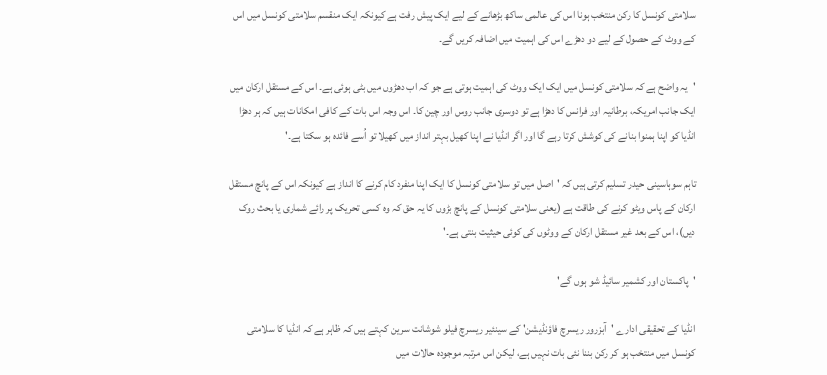سلامتی کونسل کا رکن منتخب ہونا اس کی عالمی ساکھ بڑھانے کے لیے ایک پیش رفت ہے کیونکہ ایک منقسم سلامتی کونسل میں اس کے ووٹ کے حصول کے لیے دو دھڑے اس کی اہمیت میں اضافہ کریں گے۔

'یہ واضح ہے کہ سلامتی کونسل میں ایک ایک ووٹ کی اہمیت ہوتی ہے جو کہ اب دھڑوں میں بٹی ہوئی ہے۔ اس کے مستقل ارکان میں ایک جانب امریکہ، برطانیہ اور فرانس کا دھڑا ہے تو دوسری جانب روس اور چین کا۔ اس وجہ اس بات کے کافی امکانات ہیں کہ ہر دھڑا انڈیا کو اپنا ہمنوا بنانے کی کوشش کرتا رہے گا اور اگر انڈیا نے اپنا کھیل بہتر انداز میں کھیلا تو اُسے فائدہ ہو سکتا ہے۔'

تاہم سوہاسینی حیدر تسلیم کرتی ہیں کہ 'اصل میں تو سلامتی کونسل کا ایک اپنا منفرد کام کرنے کا انداز ہے کیونکہ اس کے پانچ مستقل ارکان کے پاس ویٹو کرنے کی طاقت ہے (یعنی سلامتی کونسل کے پانچ بڑوں کا یہ حق کہ وہ کسی تحریک پر رائے شماری یا بحث روک دیں)، اس کے بعد غیر مستقل ارکان کے ووٹوں کی کوئی حیثیت بنتی ہے۔'

'پاکستان اور کشمیر سائیڈ شو ہوں گے'

انڈیا کے تحقیقی ادارے 'آبزرور ریسرچ فاؤنڈیشن' کے سینئیر ریسرچ فیلو شوشانت سرین کہتے ہیں کہ ظاہر ہے کہ انڈیا کا سلامتی کونسل میں منتخب ہو کر رکن بننا نئی بات نہیں ہے، لیکن اس مرتبہ موجودہ حالات میں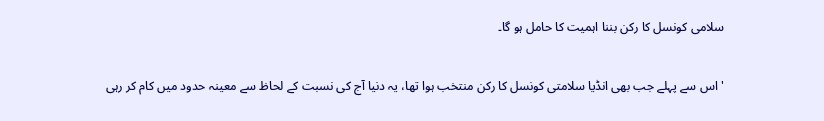سلامی کونسل کا رکن بننا اہمیت کا حامل ہو گا۔

'اس سے پہلے جب بھی انڈیا سلامتی کونسل کا رکن منتخب ہوا تھا، یہ دنیا آج کی نسبت کے لحاظ سے معینہ حدود میں کام کر رہی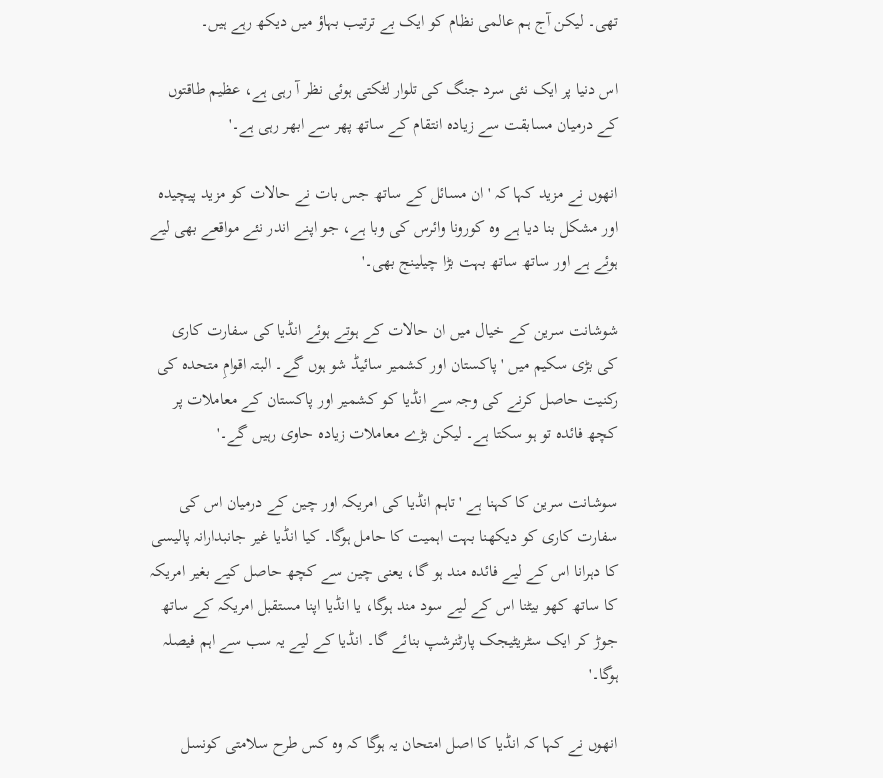تھی۔ لیکن آج ہم عالمی نظام کو ایک بے ترتیب بہاؤ میں دیکھ رہے ہیں۔

اس دنیا پر ایک نئی سرد جنگ کی تلوار لٹکتی ہوئی نظر آ رہی ہے، عظیم طاقتوں کے درمیان مسابقت سے زیادہ انتقام کے ساتھ پھر سے ابھر رہی ہے۔'

انھوں نے مزید کہا کہ 'ان مسائل کے ساتھ جس بات نے حالات کو مزید پیچیدہ اور مشکل بنا دیا ہے وہ کورونا وائرس کی وبا ہے، جو اپنے اندر نئے مواقعے بھی لیے ہوئے ہے اور ساتھ ساتھ بہت بڑا چیلینج بھی۔'

شوشانت سرین کے خیال میں ان حالات کے ہوتے ہوئے انڈیا کی سفارت کاری کی بڑی سکیم میں 'پاکستان اور کشمیر سائیڈ شو ہوں گے۔ البتہ اقوامِ متحدہ کی رکنیت حاصل کرنے کی وجہ سے انڈیا کو کشمیر اور پاکستان کے معاملات پر کچھ فائدہ تو ہو سکتا ہے۔ لیکن بڑے معاملات زیادہ حاوی رہیں گے۔'

سوشانت سرین کا کہنا ہے 'تاہم انڈیا کی امریکہ اور چین کے درمیان اس کی سفارت کاری کو دیکھنا بہت اہمیت کا حامل ہوگا۔ کیا انڈیا غیر جانبدارانہ پالیسی کا دہرانا اس کے لیے فائدہ مند ہو گا، یعنی چین سے کچھ حاصل کیے بغیر امریکہ کا ساتھ کھو بیٹنا اس کے لیے سود مند ہوگا، یا انڈیا اپنا مستقبل امریکہ کے ساتھ جوڑ کر ایک سٹریٹیجک پارٹنرشپ بنائے گا۔ انڈیا کے لیے یہ سب سے اہم فیصلہ ہوگا۔'

انھوں نے کہا کہ انڈیا کا اصل امتحان یہ ہوگا کہ وہ کس طرح سلامتی کونسل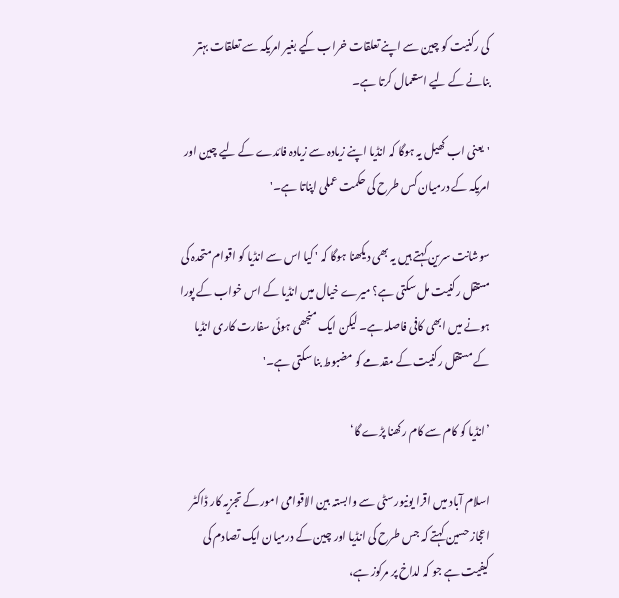کی رکنیت کو چین سے اپنے تعلقات خراب کیے بغیر امریکہ سے تعلقات بہتر بنانے کے لیے استعمال کرتا ہے۔

'یعنی اب کھیل یہ ہوگا کہ انڈیا اپنے زیادہ سے زیادہ فائدے کے لیے چین اور امریکہ کے درمیان کس طرح کی حکمت عملی اپناتا ہے۔'

سوشانت سرین کہتے ہیں یہ بھی دیکھنا ہوگا کہ ' کیا اس سے انڈیا کو اقوام متحدہ کی مستقل رکنیت مل سکتی ہے؟ میرے خیال میں انڈیا کے اس خواب کے پورا ہونے میں ابھی کافی فاصلہ ہے۔ لیکن ایک منجھی ہوئی سفارت کاری انڈیا کے مستقل رکنیت کے مقدمے کو مضبوط بنا سکتی ہے۔'

’انڈیا کو کام سے کام رکھنا پڑے گا‘

اسلام آباد میں اقرا یونیورسٹی سے وابستہ بین الاقوامی امور کے تجزیہ کار ڈاکٹر اعجاز حسین کہتے کہ جس طرح کی انڈیا اور چین کے درمیان ایک تصادم کی کیفیت ہے جو کہ لداخ پر مرکوز ہے،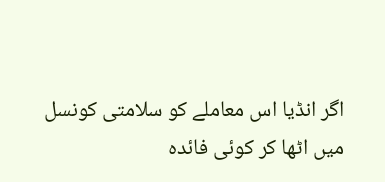اگر انڈیا اس معاملے کو سلامتی کونسل میں اٹھا کر کوئی فائدہ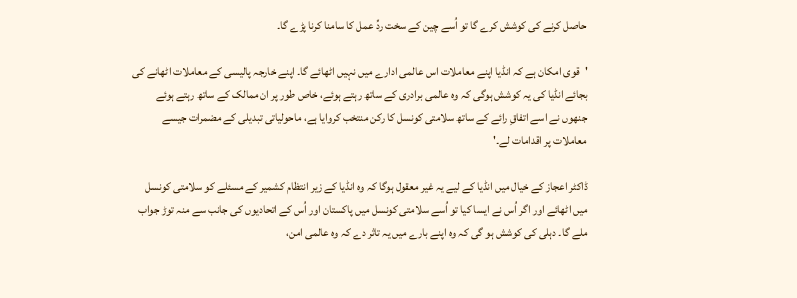حاصل کرنے کی کوشش کرے گا تو اُسے چین کے سخت ردِّ عمل کا سامنا کرنا پڑے گا۔

'قوی امکان ہے کہ انڈیا اپنے معاملات اس عالمی ادارے میں نہیں اٹھائے گا۔ اپنے خارجہ پالیسی کے معاملات اٹھانے کی بجائے انڈیا کی یہ کوشش ہوگی کہ وہ عالمی برادری کے ساتھ رہتے ہوئے، خاص طور پر ان ممالک کے ساتھ رہتے ہوئے جنھوں نے اسے اتفاقِ رائے کے ساتھ سلامتی کونسل کا رکن منتخب کروایا ہے، ماحولیاتی تبدیلی کے مضمرات جیسے معاملات پر اقدامات لے۔'

ڈاکٹر اعجاز کے خیال میں انڈیا کے لیے یہ غیر معقول ہوگا کہ وہ انڈیا کے زیر انتظام کشمیر کے مسئلے کو سلامتی کونسل میں اٹھائے اور اگر اُس نے ایسا کیا تو اُسے سلامتی کونسل میں پاکستان اور اُس کے اتحادیوں کی جانب سے منہ توڑ جواب ملے گا۔ دہلی کی کوشش ہو گی کہ وہ اپنے بارے میں یہ تاثر دے کہ وہ عالمی امن،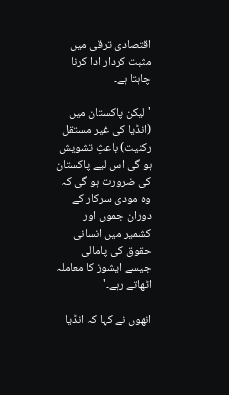اقتصادی ترقی میں مثبت کردار ادا کرنا چاہتا ہے۔

'لیکن پاکستان میں (انڈیا کی غیر مستقل رکنیت) باعثِ تشویش ہو گی اس لیے پاکستان کی ضرورت ہو گی کہ وہ مودی سرکار کے دوران جموں اور کشمیر میں انسانی حقوق کی پامالی جیسے ایشوز کا معاملہ اٹھاتے رہے۔'

انھوں نے کہا کہ انڈیا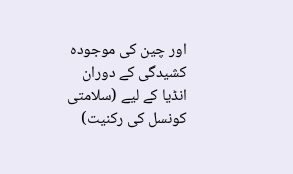اور چین کی موجودہ کشیدگی کے دوران انڈیا کے لیے (سلامتی کونسل کی رکنیت)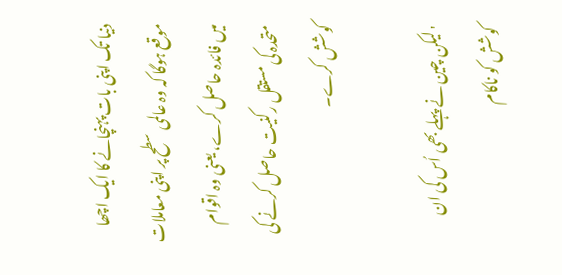دنیا تک اپنی بات پہنچانے کا ایک اچھا موقع ہوگا کہ وہ عالمی سطح پر اپنی معاملات میں فائدہ حاصل کرے، یعنی وہ اقوام متحدہ کی مستقل رکنیت حاصل کرنے کی کوشش کرے۔

'لیکن چین نے پہلے بھی اُس کی ان کوشش کو ناکام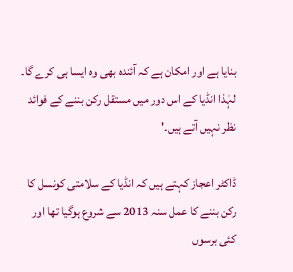بنایا ہے اور امکان ہے کہ آئندہ بھی وہ ایسا ہی کرے گا۔ لہٰذا انڈیا کے اس دور میں مستقل رکن بننے کے فوائد نظر نہیں آتے ہیں۔'

ڈاکٹر اعجاز کہتے ہیں کہ انڈیا کے سلامتی کونسل کا رکن بننے کا عمل سنہ 2013 سے شروع ہوگیا تھا اور کئی برسوں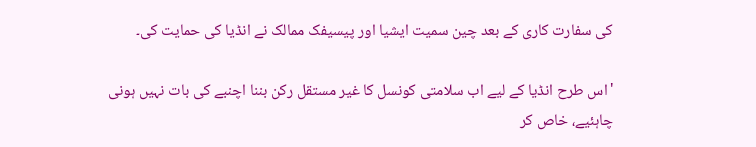کی سفارت کاری کے بعد چین سمیت ایشیا اور پیسیفک ممالک نے انڈیا کی حمایت کی۔

'اس طرح انڈیا کے لیے اب سلامتی کونسل کا غیر مستقل رکن بننا اچنبے کی بات نہیں ہونی چاہئیے، خاص کر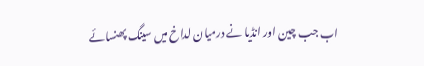اب جب چین اور انڈیا نے درمیان لداخ میں سینگ پھنسائے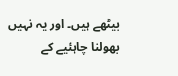بیٹھے ہیں۔ اور یہ نہیں بھولنا چاہئیے کے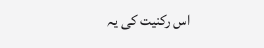اس رکنیت کی یہ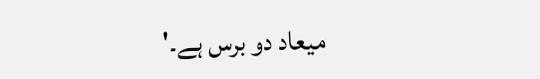میعاد دو برس ہے۔'